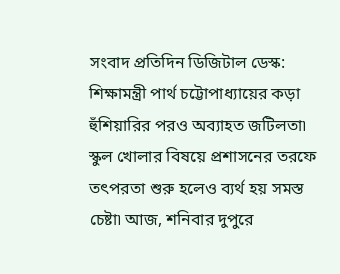সংবাদ প্রতিদিন ডিজিটাল ডেস্ক: শিক্ষামন্ত্রী পার্থ চট্টোপাধ্যায়ের কড়া হুঁশিয়ারির পরও অব্যাহত জটিলতা৷ স্কুল খোলার বিষয়ে প্রশাসনের তরফে তৎপরতা শুরু হলেও ব্যর্থ হয় সমস্ত চেষ্টা৷ আজ, শনিবার দুপুরে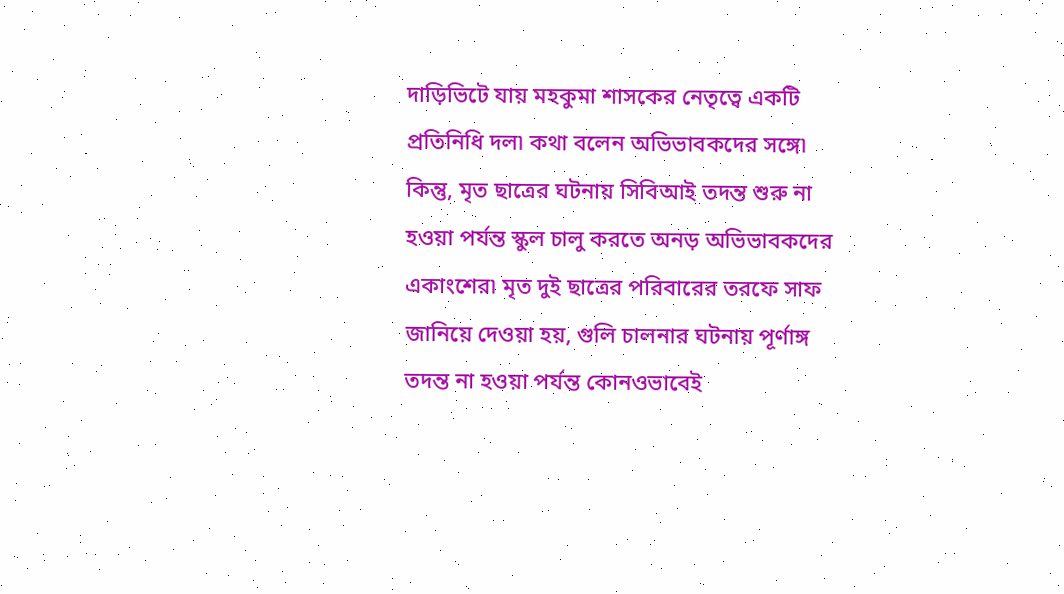দাড়িভিটে যায় মহকুমা শাসকের নেতৃত্বে একটি প্রতিনিধি দল৷ কথা বলেন অভিভাবকদের সঙ্গে৷ কিন্তু, মৃত ছাত্রের ঘটনায় সিবিআই তদন্ত শুরু না হওয়া পর্যন্ত স্কুল চালু করতে অনড় অভিভাবকদের একাংশের৷ মৃত দুই ছাত্রের পরিবারের তরফে সাফ জানিয়ে দেওয়া হয়, গুলি চালনার ঘটনায় পূর্ণাঙ্গ তদন্ত না হওয়া পর্যন্ত কোনওভাবেই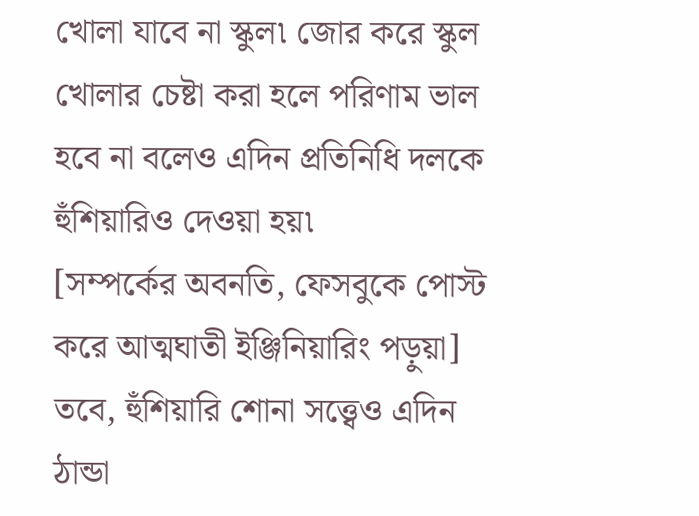খোলা যাবে না স্কুল৷ জোর করে স্কুল খোলার চেষ্টা করা হলে পরিণাম ভাল হবে না বলেও এদিন প্রতিনিধি দলকে হুঁশিয়ারিও দেওয়া হয়৷
[সম্পর্কের অবনতি, ফেসবুকে পোস্ট করে আত্মঘাতী ইঞ্জিনিয়ারিং পড়ুয়া]
তবে, হুঁশিয়ারি শোনা সত্ত্বেও এদিন ঠান্ডা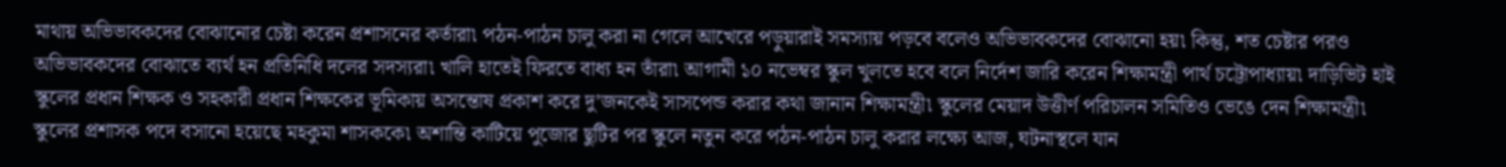মাথায় অভিভাবকদের বোঝানোর চেষ্টা করেন প্রশাসনের কর্তারা৷ পঠন-পাঠন চালু করা না গেলে আখেরে পড়ুয়ারাই সমস্যায় পড়বে বলেও অভিভাবকদের বোঝানো হয়৷ কিন্তু, শত চেষ্টার পরও অভিভাবকদের বোঝাতে ব্যর্থ হন প্রতিনিধি দলের সদস্যরা৷ খালি হাতেই ফিরতে বাধ্য হন তাঁরা৷ আগামী ১০ নভেম্বর স্কুল খুলতে হবে বলে নির্দেশ জারি করেন শিক্ষামন্ত্রী পার্থ চট্টোপাধ্যায়৷ দাড়িভিট হাই স্কুলের প্রধান শিক্ষক ও সহকারী প্রধান শিক্ষকের ভূমিকায় অসন্তোষ প্রকাশ করে দু’জনকেই সাসপেন্ড করার কথা জানান শিক্ষামন্ত্রী৷ স্কুলের মেয়াদ উত্তীর্ণ পরিচালন সমিতিও ভেঙে দেন শিক্ষামন্ত্রী৷ স্কুলের প্রশাসক পদে বসানো হয়েছে মহকুমা শাসককে৷ অশান্তি কাটিয়ে পুজোর ছুটির পর স্কুলে নতুন করে পঠন-পাঠন চালু করার লক্ষ্যে আজ, ঘটনাস্থলে যান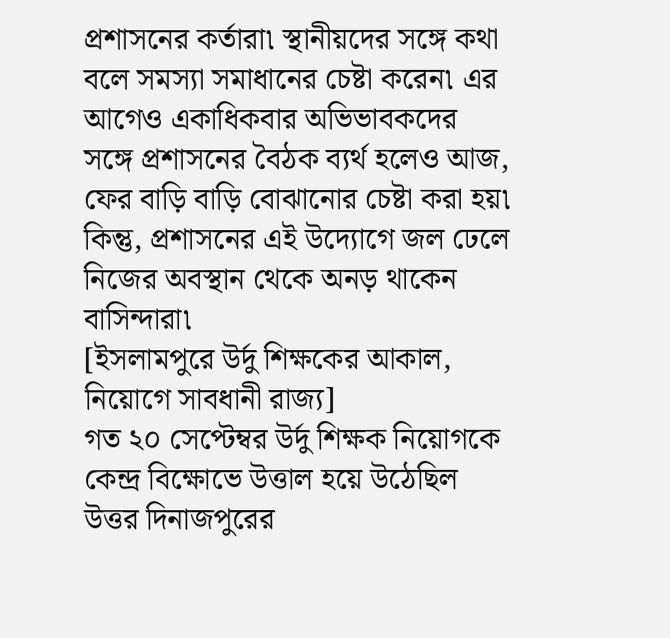প্রশাসনের কর্তারা৷ স্থানীয়দের সঙ্গে কথা বলে সমস্যা সমাধানের চেষ্টা করেন৷ এর আগেও একাধিকবার অভিভাবকদের সঙ্গে প্রশাসনের বৈঠক ব্যর্থ হলেও আজ, ফের বাড়ি বাড়ি বোঝানোর চেষ্টা করা হয়৷ কিন্তু, প্রশাসনের এই উদ্যোগে জল ঢেলে নিজের অবস্থান থেকে অনড় থাকেন বাসিন্দারা৷
[ইসলামপুরে উর্দু শিক্ষকের আকাল, নিয়োগে সাবধানী রাজ্য]
গত ২০ সেপ্টেম্বর উর্দু শিক্ষক নিয়োগকে কেন্দ্র বিক্ষোভে উত্তাল হয়ে উঠেছিল উত্তর দিনাজপুরের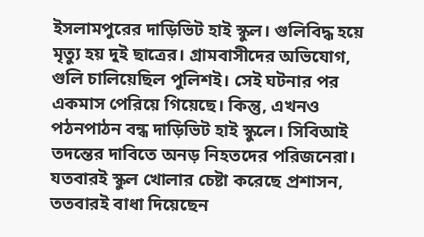ইসলামপুরের দাড়িভিট হাই স্কুল। গুলিবিদ্ধ হয়ে মৃত্যু হয় দুই ছাত্রের। গ্রামবাসীদের অভিযোগ, গুলি চালিয়েছিল পুলিশই। সেই ঘটনার পর একমাস পেরিয়ে গিয়েছে। কিন্তু, এখনও পঠনপাঠন বন্ধ দাড়িভিট হাই স্কুলে। সিবিআই তদন্তের দাবিতে অনড় নিহতদের পরিজনেরা। যতবারই স্কুল খোলার চেষ্টা করেছে প্রশাসন, ততবারই বাধা দিয়েছেন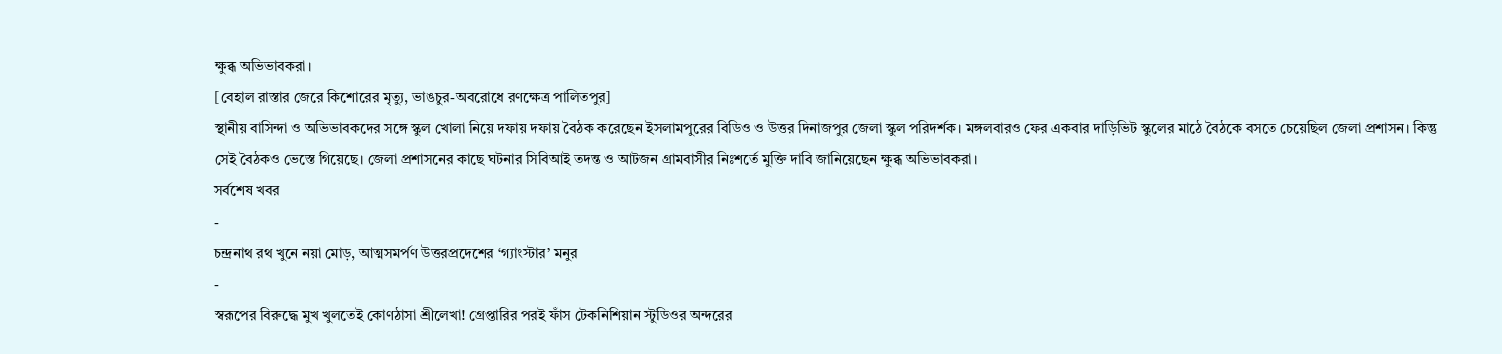ক্ষুব্ধ অভিভাবকরা।
[বেহাল রাস্তার জেরে কিশোরের মৃত্যু, ভাঙচুর-অবরোধে রণক্ষেত্র পালিতপুর]
স্থানীয় বাসিন্দা ও অভিভাবকদের সঙ্গে স্কুল খোলা নিয়ে দফায় দফায় বৈঠক করেছেন ইসলামপুরের বিডিও ও উত্তর দিনাজপুর জেলা স্কুল পরিদর্শক। মঙ্গলবারও ফের একবার দাড়িভিট স্কুলের মাঠে বৈঠকে বসতে চেয়েছিল জেলা প্রশাসন। কিন্তু সেই বৈঠকও ভেস্তে গিয়েছে। জেলা প্রশাসনের কাছে ঘটনার সিবিআই তদন্ত ও আটজন গ্রামবাসীর নিঃশর্তে মুক্তি দাবি জানিয়েছেন ক্ষুব্ধ অভিভাবকরা।
সর্বশেষ খবর
-
চন্দ্রনাথ রথ খুনে নয়া মোড়, আত্মসমর্পণ উত্তরপ্রদেশের ‘গ্যাংস্টার’ মনুর
-
স্বরূপের বিরুদ্ধে মুখ খুলতেই কোণঠাসা শ্রীলেখা! গ্রেপ্তারির পরই ফাঁস টেকনিশিয়ান স্টুডিওর অন্দরের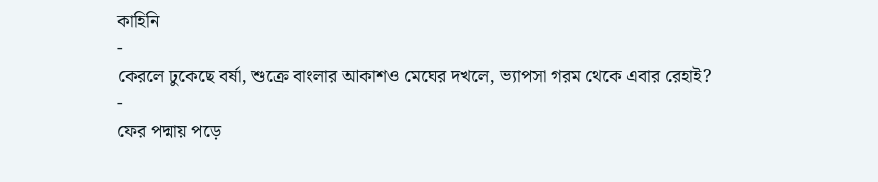কাহিনি
-
কেরলে ঢুকেছে বর্ষা, শুক্রে বাংলার আকাশও মেঘের দখলে, ভ্যাপসা গরম থেকে এবার রেহাই?
-
ফের পদ্মায় পড়ে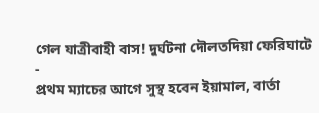গেল যাত্রীবাহী বাস! দুর্ঘটনা দৌলতদিয়া ফেরিঘাটে
-
প্রথম ম্যাচের আগে সুস্থ হবেন ইয়ামাল, বার্তা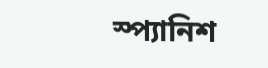স্প্যানিশ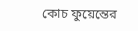কোচ ফুয়েন্তের